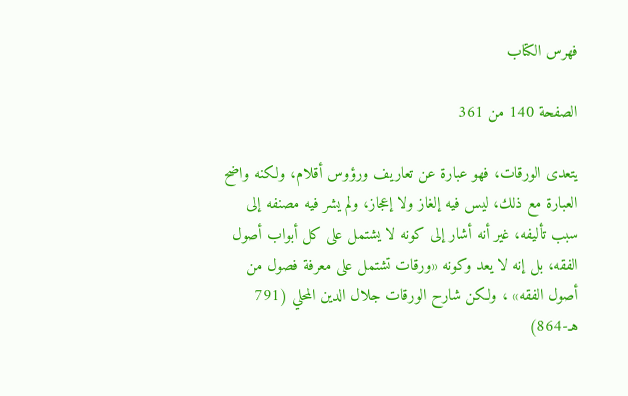فهرس الكتاب

الصفحة 140 من 361

يتعدى الورقات، فهو عبارة عن تعاريف ورؤوس أقلام، ولكنه واضح العبارة مع ذلك، ليس فيه إلغاز ولا إعجاز، ولم يشر فيه مصنفه إلى سبب تأليفه، غير أنه أشار إلى كونه لا يشتمل على كل أبواب أصول الفقه، بل إنه لا يعد وكونه «ورقات تشتمل على معرفة فصول من أصول الفقه» ، ولكن شارح الورقات جلال الدين المحلي (791 هـ-864)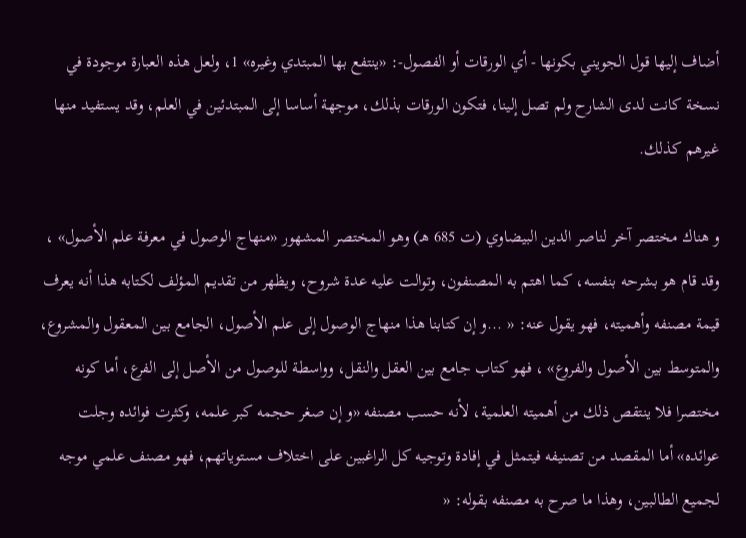أضاف إليها قول الجويني بكونها - أي الورقات أو الفصول-: «ينتفع بها المبتدي وغيره» 1، ولعل هذه العبارة موجودة في نسخة كانت لدى الشارح ولم تصل إلينا، فتكون الورقات بذلك، موجهة أساسا إلى المبتدئين في العلم، وقد يستفيد منها غيرهم كذلك.

و هناك مختصر آخر لناصر الدين البيضاوي (ت 685 هـ) وهو المختصر المشهور «منهاج الوصول في معرفة علم الأصول» ، وقد قام هو بشرحه بنفسه، كما اهتم به المصنفون، وتوالت عليه عدة شروح، ويظهر من تقديم المؤلف لكتابه هذا أنه يعرف قيمة مصنفه وأهميته، فهو يقول عنه: « ...و إن كتابنا هذا منهاج الوصول إلى علم الأصول، الجامع بين المعقول والمشروع، والمتوسط بين الأصول والفروع» ، فهو كتاب جامع بين العقل والنقل، وواسطة للوصول من الأصل إلى الفرع، أما كونه مختصرا فلا ينتقص ذلك من أهميته العلمية، لأنه حسب مصنفه «و إن صغر حجمه كبر علمه، وكثرت فوائده وجلت عوائده» أما المقصد من تصنيفه فيتمثل في إفادة وتوجيه كل الراغبين على اختلاف مستوياتهم، فهو مصنف علمي موجه لجميع الطالبين، وهذا ما صرح به مصنفه بقوله: «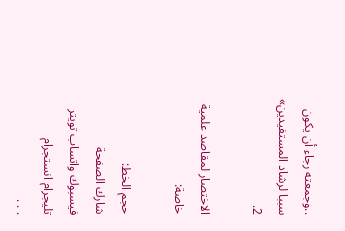..وجمعته رجاء أن يكون سببا لرشاد المستفيدين» 2.

الاختصار لمقاصد علمية خاصة:

حجم الخط:
شارك الصفحة
فيسبوك واتساب تويتر تليجرام انستجرام
. . .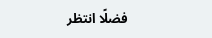فضلًا انتظر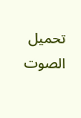تحميل الصوت